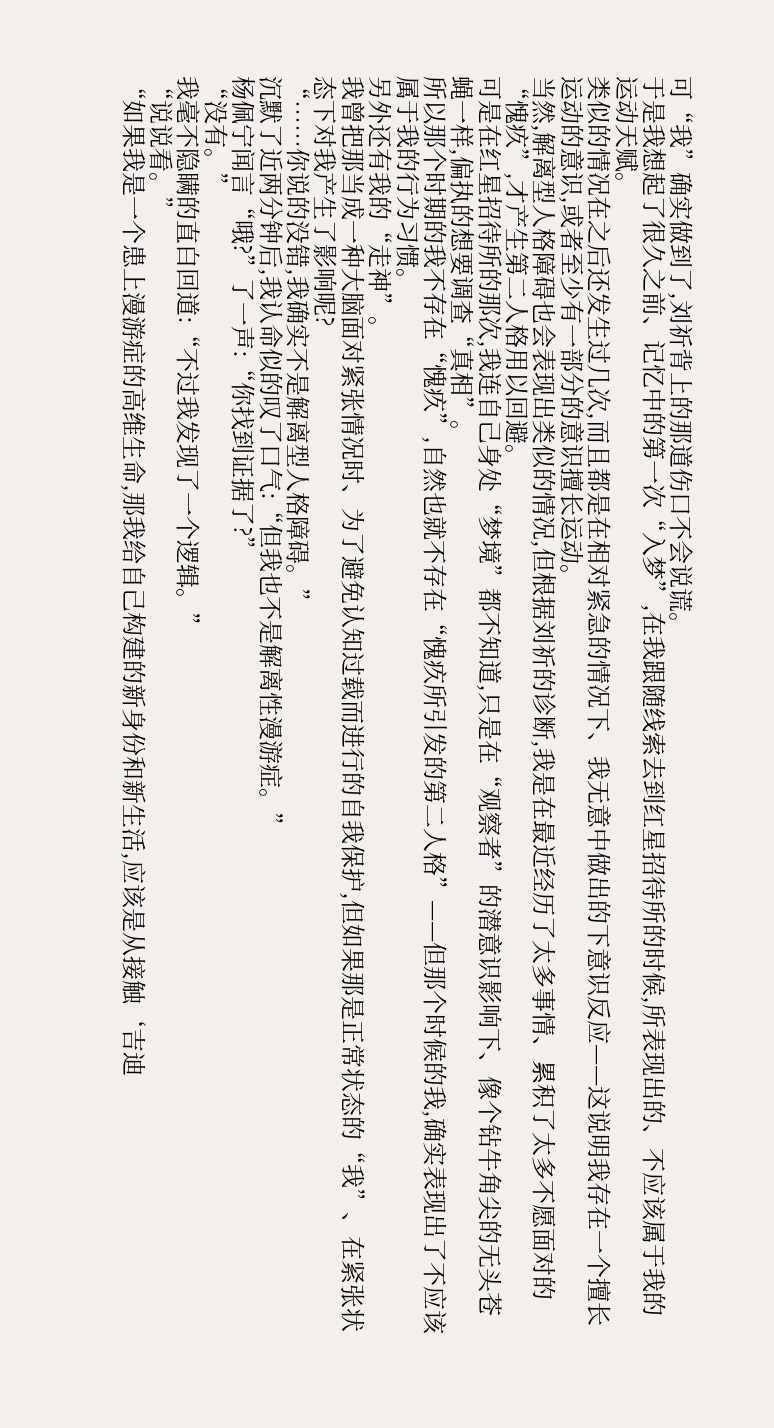可“我”确实做到了,刘祈背上的那道伤口不会说谎。
于是我想起了很久之前、记忆中的第一次“入梦”,在我跟随线索去到红星招待所的时候,所表现出的、不应该属于我的运动天赋。
类似的情况在之后还发生过几次,而且都是在相对紧急的情况下、我无意中做出的下意识反应——这说明我存在一个擅长运动的意识,或者至少有一部分的意识擅长运动。
当然,解离型人格障碍也会表现出类似的情况,但根据刘祈的诊断,我是在最近经历了太多事情、累积了太多不愿面对的“愧疚”,才产生第二人格用以回避。
可是在红星招待所的那次,我连自己身处“梦境”都不知道,只是在“观察者”的潜意识影响下、像个钻牛角尖的无头苍蝇一样,偏执的想要调查“真相”。
所以那个时期的我不存在“愧疚”,自然也就不存在“愧疚所引发的第二人格”——但那个时候的我,确实表现出了不应该属于我的行为习惯。
另外还有我的“走神”。
我曾把那当成一种大脑面对紧张情况时、为了避免认知过载而进行的自我保护,但如果那是正常状态的“我”、在紧张状态下对我产生了影响呢?
“……你说的没错,我确实不是解离型人格障碍。”
沉默了近两分钟后,我认命似的叹了口气:“但我也不是解离性漫游症。”
杨佩宁闻言“哦?”了一声:“你找到证据了?”
“没有。”
我毫不隐瞒的直白回道:“不过我发现了一个逻辑。”
“说说看。”
“如果我是一个患上漫游症的高维生命,那我给自己构建的新身份和新生活,应该是从接触‘吉迪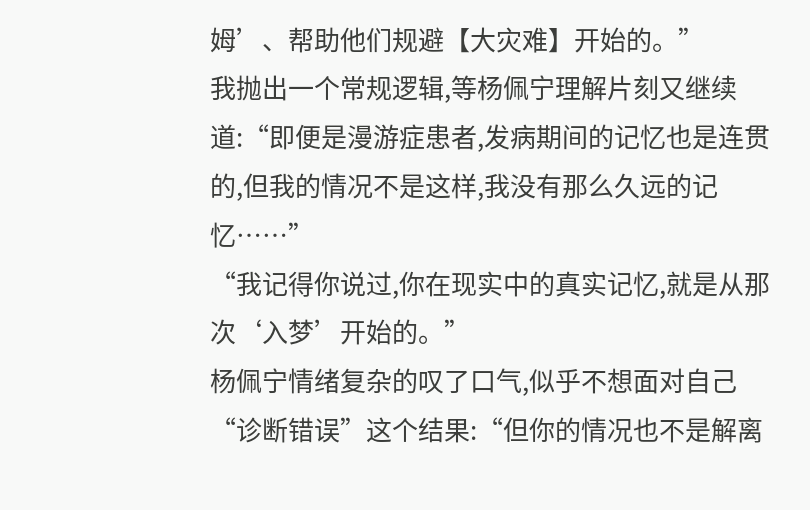姆’、帮助他们规避【大灾难】开始的。”
我抛出一个常规逻辑,等杨佩宁理解片刻又继续道:“即便是漫游症患者,发病期间的记忆也是连贯的,但我的情况不是这样,我没有那么久远的记忆……”
“我记得你说过,你在现实中的真实记忆,就是从那次‘入梦’开始的。”
杨佩宁情绪复杂的叹了口气,似乎不想面对自己“诊断错误”这个结果:“但你的情况也不是解离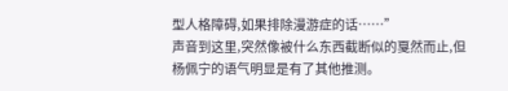型人格障碍,如果排除漫游症的话……”
声音到这里,突然像被什么东西截断似的戛然而止,但杨佩宁的语气明显是有了其他推测。